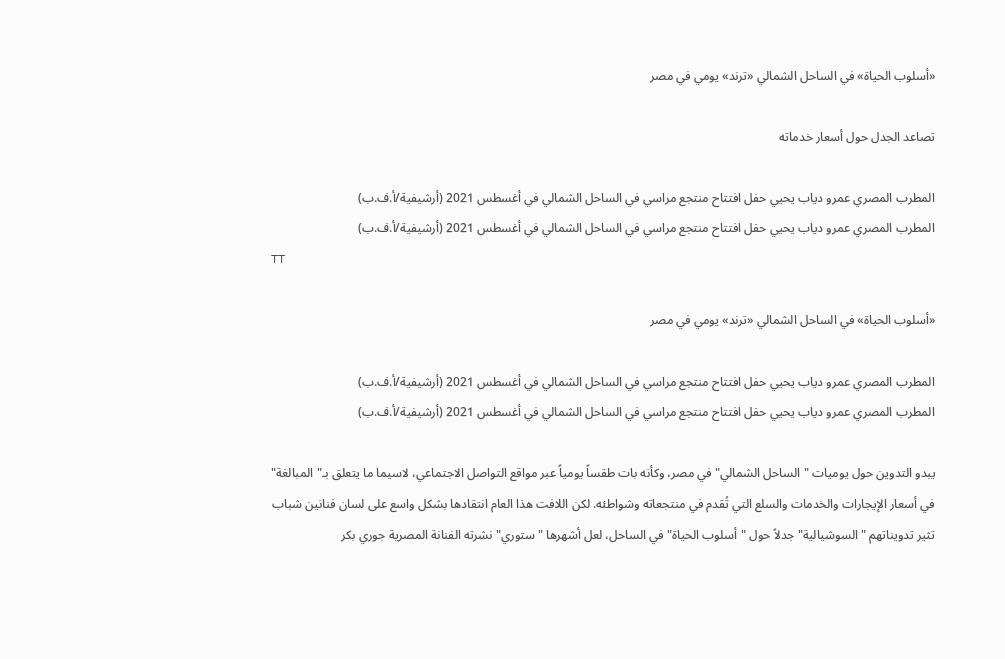«أسلوب الحياة» في الساحل الشمالي «ترند» يومي في مصر

تصاعد الجدل حول أسعار خدماته

المطرب المصري عمرو دياب يحيي حفل افتتاح منتجع مراسي في الساحل الشمالي في أغسطس 2021 (أرشيفية/أ.ف.ب)
المطرب المصري عمرو دياب يحيي حفل افتتاح منتجع مراسي في الساحل الشمالي في أغسطس 2021 (أرشيفية/أ.ف.ب)
TT

«أسلوب الحياة» في الساحل الشمالي «ترند» يومي في مصر

المطرب المصري عمرو دياب يحيي حفل افتتاح منتجع مراسي في الساحل الشمالي في أغسطس 2021 (أرشيفية/أ.ف.ب)
المطرب المصري عمرو دياب يحيي حفل افتتاح منتجع مراسي في الساحل الشمالي في أغسطس 2021 (أرشيفية/أ.ف.ب)

يبدو التدوين حول يوميات "الساحل الشمالي" في مصر، وكأنه بات طقساً يومياً عبر مواقع التواصل الاجتماعي، لاسيما ما يتعلق بـ"المبالغة" في أسعار الإيجارات والخدمات والسلع التي تُقدم في منتجعاته وشواطئه. لكن اللافت هذا العام انتقادها بشكل واسع على لسان فنانين شباب تثير تدويناتهم "السوشيالية" جدلاً حول "أسلوب الحياة" في الساحل، لعل أشهرها "ستوري" نشرته الفنانة المصرية جوري بكر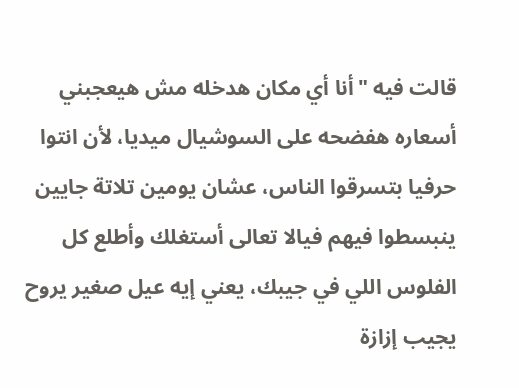قالت فيه "أنا أي مكان هدخله مش هيعجبني أسعاره هفضحه على السوشيال ميديا، لأن انتوا حرفيا بتسرقوا الناس، عشان يومين تلاتة جايين ينبسطوا فيهم فيالا تعالى أستغلك وأطلع كل الفلوس اللي في جيبك، يعني إيه عيل صغير يروح يجيب إزازة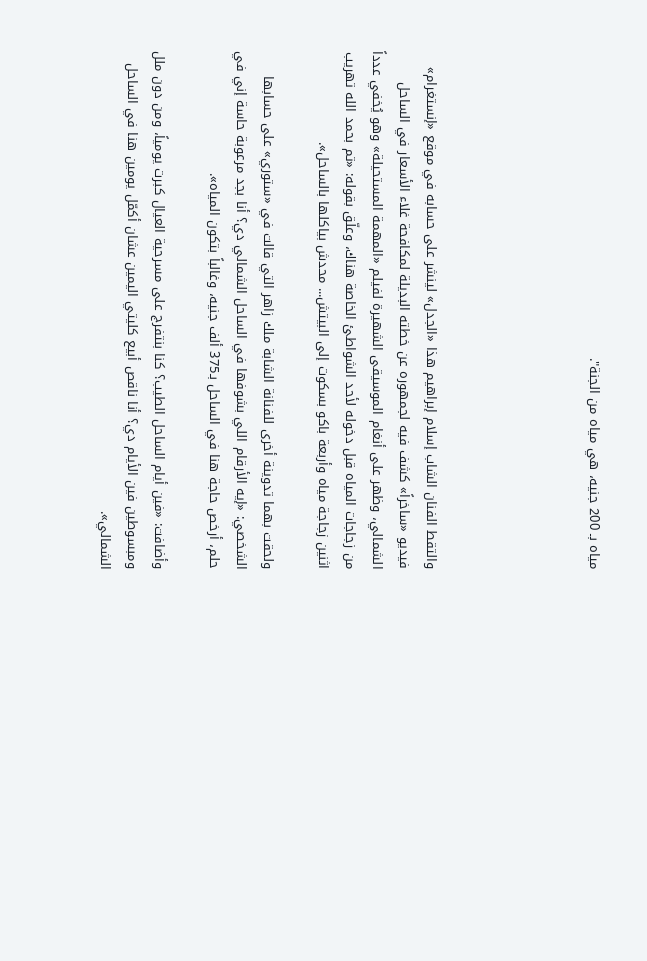مياه بـ 200 جنيه، هي مياه من الجنة".





والتقط الفنان الشاب إسلام إبراهيم هذا «الجدل» لينشر على حسابه في موقع «إنستغرام» فيديو «ساخراً» كشف فيه لجمهوره عن خطته البديلة لمكافحة غلاء الأسعار في الساحل الشمالي، وظهر على أنغام الموسيقى الشهيرة لفيلم «المهمة المستحيلة» وهو يُخفي عدداً من زجاجات المياه قبل دخوله لأحد الشواطئ الخاصة هناك، وعلّق بقوله: «تم بحمد الله تهريب اثنين زجاجة مياه وأربعة باكو بسكوت إلى البيتش... محدش بياكلها بالساحل».

ولحقت بهما تدوينة أخرى للفنانة الشابة ملك زاهر التي قالت في «ستوري» على حسابها الشخصي: «إيه الأرقام اللي بشوفها في الساحل الشمالي دي؟ أنا بجد مرعوبة حاسة إني في حلم، أرخص حاجة هنا في الساحل بـ375 ألف جنيه، وغالباً بتكون المياه».

وأضافت: «فين أيام الساحل الطيب؟ كنا بنتفرج على مسرحية العيال كبرت يومياً، ومن دون ملل ومبسوطين فين الأيام دي؟ أنا ناقص أبيع كليتي اليمين عشان أكمّل يومين هنا في الساحل الشمالي».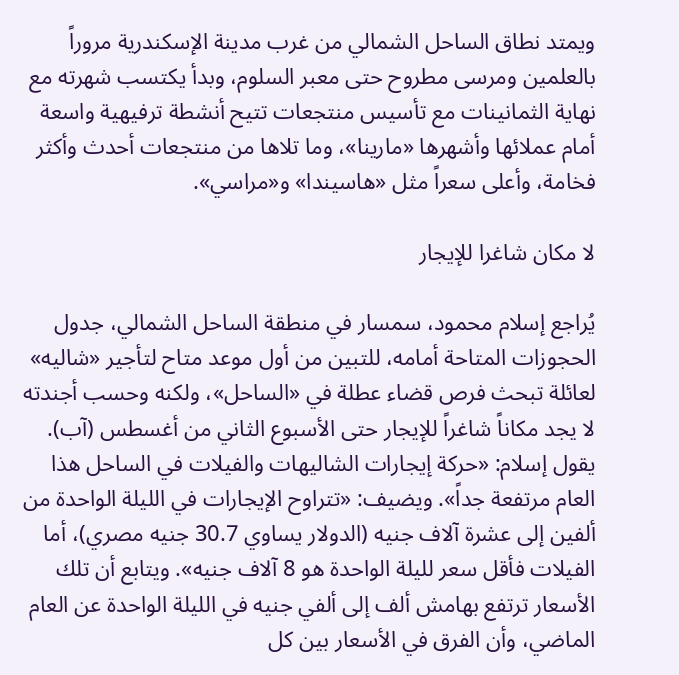ويمتد نطاق الساحل الشمالي من غرب مدينة الإسكندرية مروراً بالعلمين ومرسى مطروح حتى معبر السلوم، وبدأ يكتسب شهرته مع نهاية الثمانينات مع تأسيس منتجعات تتيح أنشطة ترفيهية واسعة أمام عملائها وأشهرها «مارينا»، وما تلاها من منتجعات أحدث وأكثر فخامة، وأعلى سعراً مثل «هاسيندا» و«مراسي».

لا مكان شاغرا للإيجار

يُراجع إسلام محمود، سمسار في منطقة الساحل الشمالي، جدول الحجوزات المتاحة أمامه، للتبين من أول موعد متاح لتأجير «شاليه» لعائلة تبحث فرص قضاء عطلة في «الساحل»، ولكنه وحسب أجندته لا يجد مكاناً شاغراً للإيجار حتى الأسبوع الثاني من أغسطس (آب). يقول إسلام: «حركة إيجارات الشاليهات والفيلات في الساحل هذا العام مرتفعة جداً». ويضيف: «تتراوح الإيجارات في الليلة الواحدة من ألفين إلى عشرة آلاف جنيه (الدولار يساوي 30.7 جنيه مصري)، أما الفيلات فأقل سعر لليلة الواحدة هو 8 آلاف جنيه». ويتابع أن تلك الأسعار ترتفع بهامش ألف إلى ألفي جنيه في الليلة الواحدة عن العام الماضي، وأن الفرق في الأسعار بين كل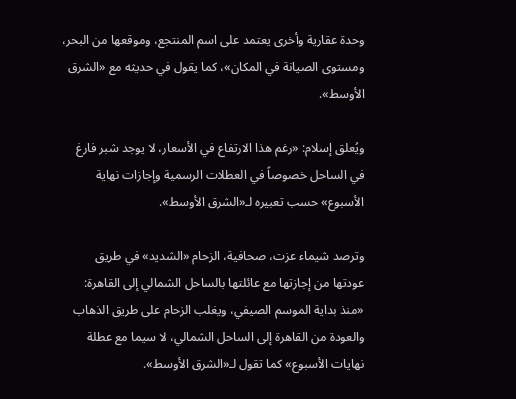وحدة عقارية وأخرى يعتمد على اسم المنتجع، وموقعها من البحر، ومستوى الصيانة في المكان»، كما يقول في حديثه مع «الشرق الأوسط».

ويُعلق إسلام: «رغم هذا الارتفاع في الأسعار، لا يوجد شبر فارغ في الساحل خصوصاً في العطلات الرسمية وإجازات نهاية الأسبوع» حسب تعبيره لـ«الشرق الأوسط».

وترصد شيماء عزت، صحافية، الزحام «الشديد» في طريق عودتها من إجازتها مع عائلتها بالساحل الشمالي إلى القاهرة: «منذ بداية الموسم الصيفي، ويغلب الزحام على طريق الذهاب والعودة من القاهرة إلى الساحل الشمالي، لا سيما مع عطلة نهايات الأسبوع» كما تقول لـ«الشرق الأوسط».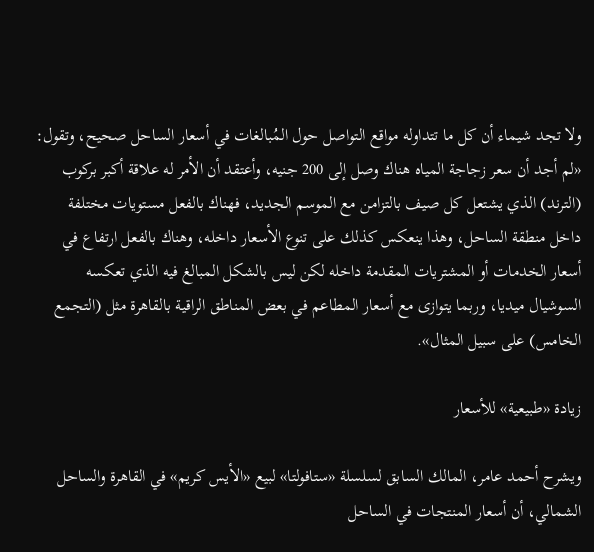ولا تجد شيماء أن كل ما تتداوله مواقع التواصل حول المُبالغات في أسعار الساحل صحيح، وتقول: «لم أجد أن سعر زجاجة المياه هناك وصل إلى 200 جنيه، وأعتقد أن الأمر له علاقة أكبر بركوب (الترند) الذي يشتعل كل صيف بالتزامن مع الموسم الجديد، فهناك بالفعل مستويات مختلفة داخل منطقة الساحل، وهذا ينعكس كذلك على تنوع الأسعار داخله، وهناك بالفعل ارتفاع في أسعار الخدمات أو المشتريات المقدمة داخله لكن ليس بالشكل المبالغ فيه الذي تعكسه السوشيال ميديا، وربما يتوازى مع أسعار المطاعم في بعض المناطق الراقية بالقاهرة مثل (التجمع الخامس) على سبيل المثال».

زيادة «طبيعية» للأسعار

ويشرح أحمد عامر، المالك السابق لسلسلة «ستافولتا» لبيع «الأيس كريم» في القاهرة والساحل الشمالي، أن أسعار المنتجات في الساحل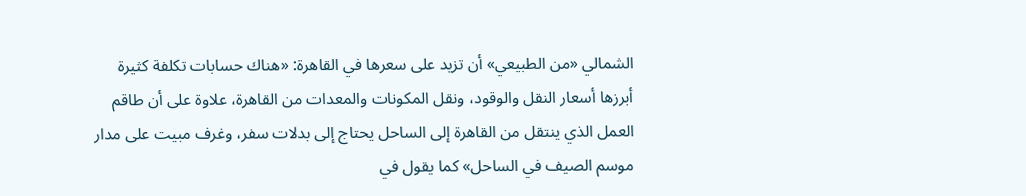الشمالي «من الطبيعي» أن تزيد على سعرها في القاهرة: «هناك حسابات تكلفة كثيرة أبرزها أسعار النقل والوقود، ونقل المكونات والمعدات من القاهرة، علاوة على أن طاقم العمل الذي ينتقل من القاهرة إلى الساحل يحتاج إلى بدلات سفر، وغرف مبيت على مدار موسم الصيف في الساحل» كما يقول في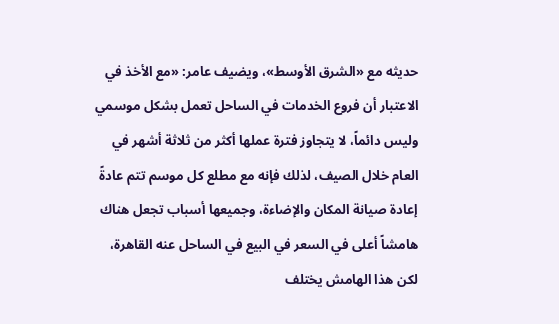حديثه مع «الشرق الأوسط»، ويضيف عامر: «مع الأخذ في الاعتبار أن فروع الخدمات في الساحل تعمل بشكل موسمي وليس دائماً، لا يتجاوز فترة عملها أكثر من ثلاثة أشهر في العام خلال الصيف، لذلك فإنه مع مطلع كل موسم تتم عادةً إعادة صيانة المكان والإضاءة، وجميعها أسباب تجعل هناك هامشاً أعلى في السعر في البيع في الساحل عنه القاهرة، لكن هذا الهامش يختلف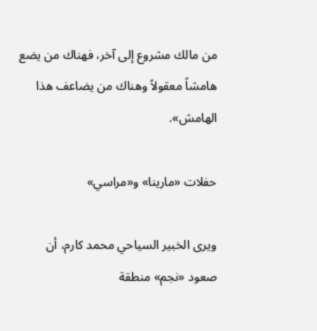من مالك مشروع إلى آخر، فهناك من يضع هامشاً معقولاً وهناك من يضاعف هذا الهامش».

حفلات «مارينا» و«مراسي»

ويرى الخبير السياحي محمد كارم، أن صعود «نجم» منطقة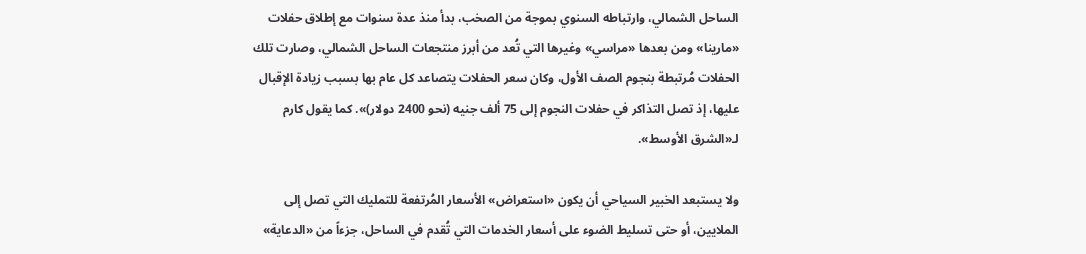الساحل الشمالي، وارتباطه السنوي بموجة من الصخب، بدأ منذ عدة سنوات مع إطلاق حفلات «مارينا» ومن بعدها «مراسي» وغيرها التي تُعد من أبرز منتجعات الساحل الشمالي، وصارت تلك الحفلات مُرتبطة بنجوم الصف الأول، وكان سعر الحفلات يتصاعد كل عام بها بسبب زيادة الإقبال عليها، إذ تصل التذاكر في حفلات النجوم إلى 75 ألف جنيه (نحو 2400 دولار)». كما يقول كارم لـ«الشرق الأوسط».

ولا يستبعد الخبير السياحي أن يكون «استعراض» الأسعار المُرتفعة للتمليك التي تصل إلى الملايين، أو حتى تسليط الضوء على أسعار الخدمات التي تُقدم في الساحل، جزءاً من «الدعاية»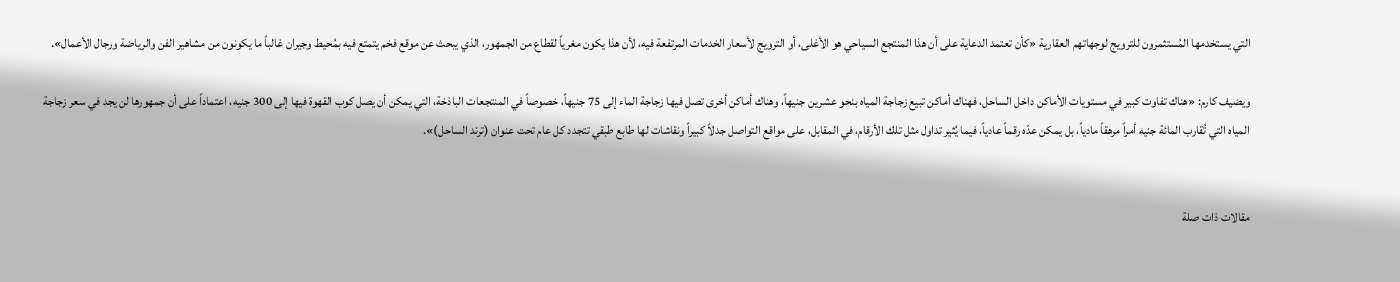التي يستخدمها المُستثمرون للترويج لوجهاتهم العقارية «كأن تعتمد الدعاية على أن هذا المنتجع السياحي هو الأغلى، أو الترويج لأسعار الخدمات المرتفعة فيه، لأن هذا يكون مغرياً لقطاع من الجمهور، الذي يبحث عن موقع فخم يتمتع فيه بمُحيط وجيران غالباً ما يكونون من مشاهير الفن والرياضة ورجال الأعمال».

ويضيف كارم: «هناك تفاوت كبير في مستويات الأماكن داخل الساحل، فهناك أماكن تبيع زجاجة المياه بنحو عشرين جنيهاً، وهناك أماكن أخرى تصل فيها زجاجة الماء إلى 75 جنيهاً، خصوصاً في المنتجعات الباذخة، التي يمكن أن يصل كوب القهوة فيها إلى 300 جنيه، اعتماداً على أن جمهورها لن يجد في سعر زجاجة المياه التي تُقارب المائة جنيه أمراً مرهقاً مادياً، بل يمكن عدّه رقماً عادياً، فيما يُثير تداول مثل تلك الأرقام، في المقابل، على مواقع التواصل جدلاً كبيراً ونقاشات لها طابع طبقي تتجدد كل عام تحت عنوان (ترند الساحل)».


مقالات ذات صلة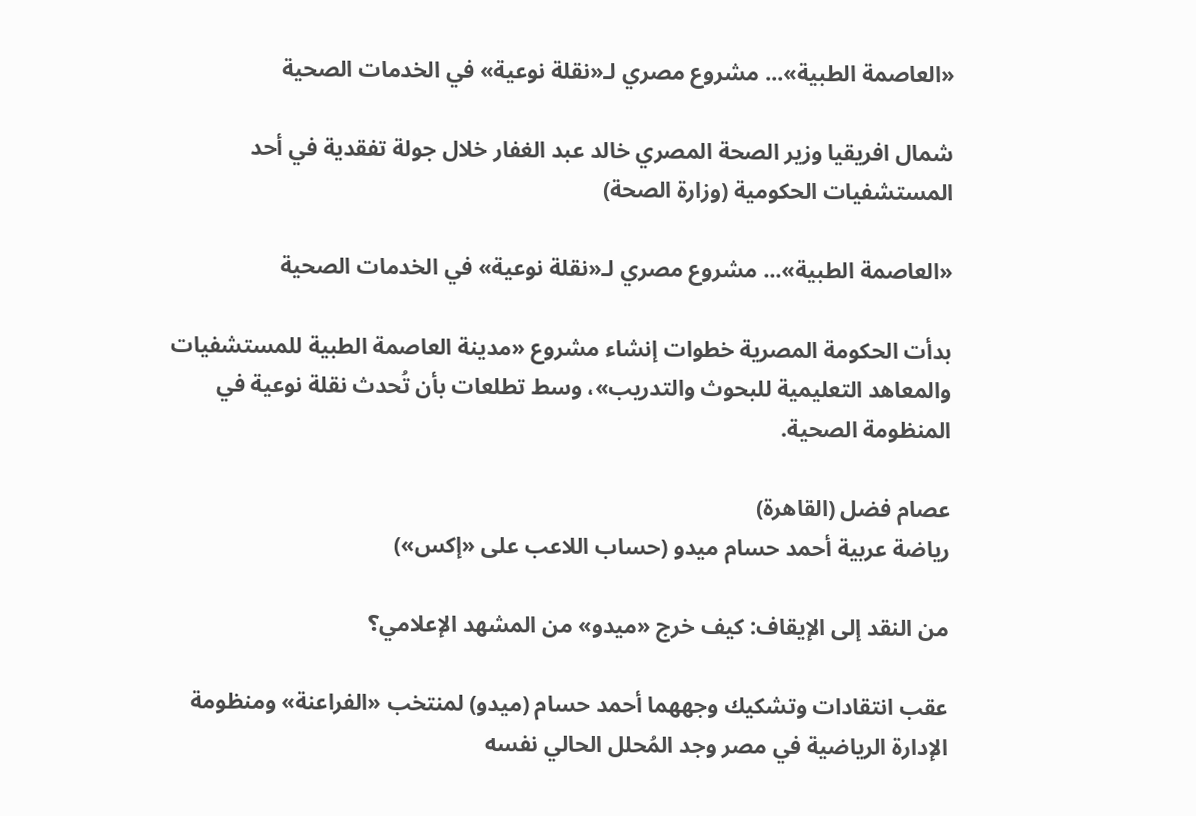«العاصمة الطبية»... مشروع مصري لـ«نقلة نوعية» في الخدمات الصحية

شمال افريقيا وزير الصحة المصري خالد عبد الغفار خلال جولة تفقدية في أحد المستشفيات الحكومية (وزارة الصحة)

«العاصمة الطبية»... مشروع مصري لـ«نقلة نوعية» في الخدمات الصحية

بدأت الحكومة المصرية خطوات إنشاء مشروع «مدينة العاصمة الطبية للمستشفيات والمعاهد التعليمية للبحوث والتدريب»، وسط تطلعات بأن تُحدث نقلة نوعية في المنظومة الصحية.

عصام فضل (القاهرة)
رياضة عربية أحمد حسام ميدو (حساب اللاعب على «إكس»)

من النقد إلى الإيقاف: كيف خرج «ميدو» من المشهد الإعلامي؟

عقب انتقادات وتشكيك وجههما أحمد حسام (ميدو) لمنتخب «الفراعنة» ومنظومة الإدارة الرياضية في مصر وجد المُحلل الحالي نفسه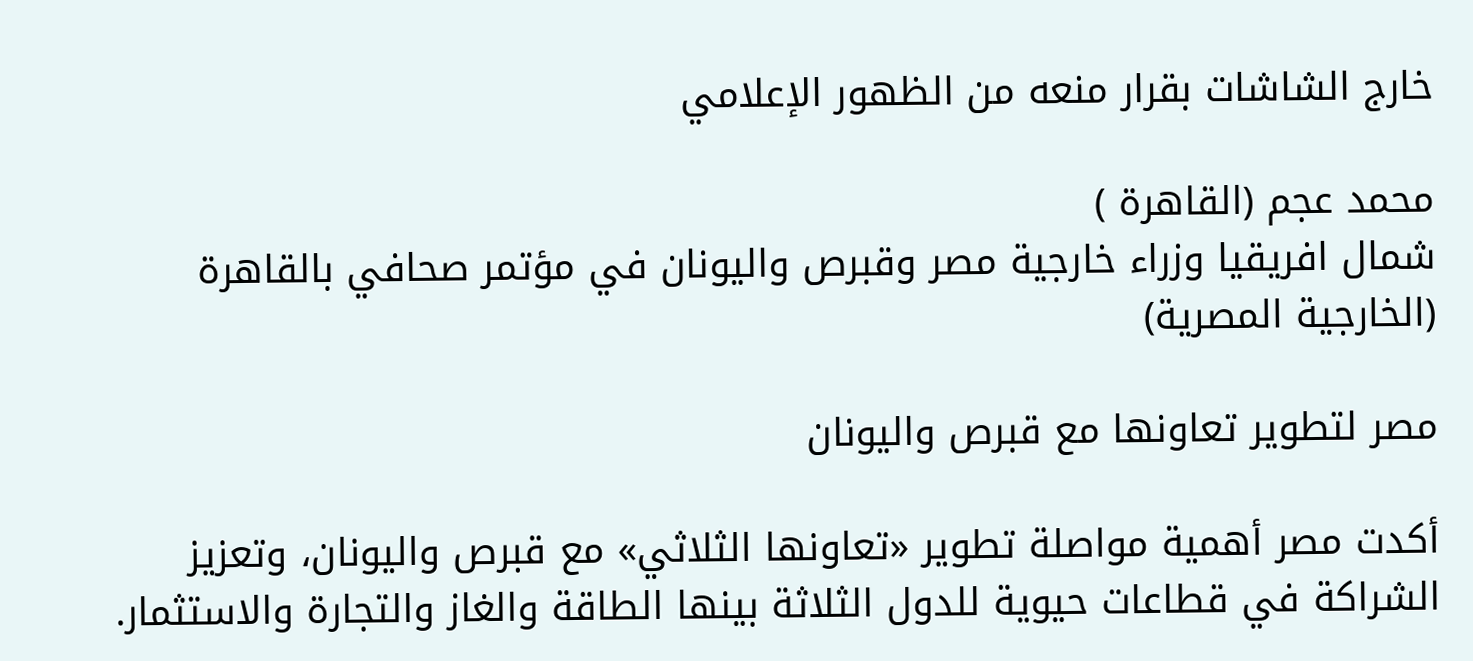خارج الشاشات بقرار منعه من الظهور الإعلامي

محمد عجم (القاهرة )
شمال افريقيا وزراء خارجية مصر وقبرص واليونان في مؤتمر صحافي بالقاهرة (الخارجية المصرية)

مصر لتطوير تعاونها مع قبرص واليونان

أكدت مصر أهمية مواصلة تطوير «تعاونها الثلاثي» مع قبرص واليونان، وتعزيز الشراكة في قطاعات حيوية للدول الثلاثة بينها الطاقة والغاز والتجارة والاستثمار.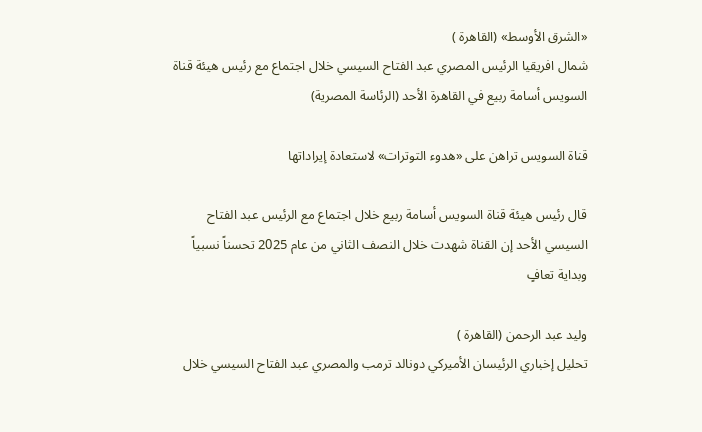«الشرق الأوسط» (القاهرة )
شمال افريقيا الرئيس المصري عبد الفتاح السيسي خلال اجتماع مع رئيس هيئة قناة السويس أسامة ربيع في القاهرة الأحد (الرئاسة المصرية)

قناة السويس تراهن على «هدوء التوترات» لاستعادة إيراداتها

قال رئيس هيئة قناة السويس أسامة ربيع خلال اجتماع مع الرئيس عبد الفتاح السيسي الأحد إن القناة شهدت خلال النصف الثاني من عام 2025 تحسناً نسبياً وبداية تعافٍ

وليد عبد الرحمن (القاهرة )
تحليل إخباري الرئيسان الأميركي دونالد ترمب والمصري عبد الفتاح السيسي خلال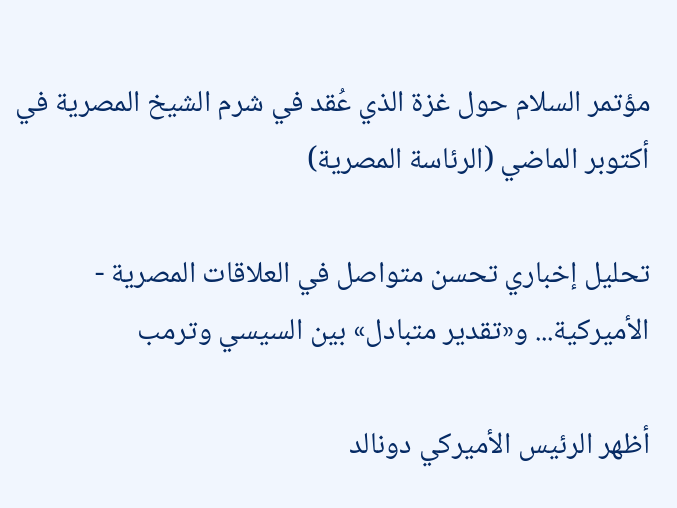مؤتمر السلام حول غزة الذي عُقد في شرم الشيخ المصرية في أكتوبر الماضي (الرئاسة المصرية)

تحليل إخباري تحسن متواصل في العلاقات المصرية - الأميركية... و«تقدير متبادل» بين السيسي وترمب

أظهر الرئيس الأميركي دونالد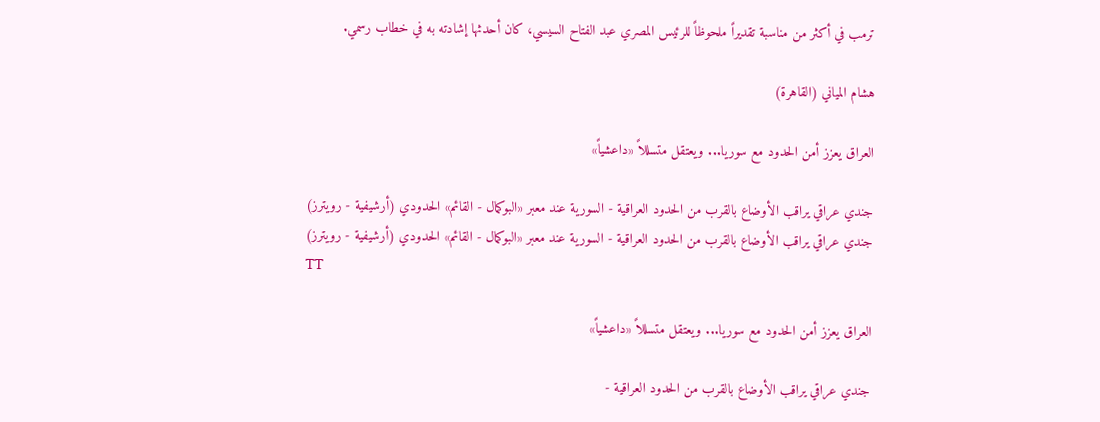ترمب في أكثر من مناسبة تقديراً ملحوظاً للرئيس المصري عبد الفتاح السيسي، كان أحدثها إشادته به في خطاب رسمي.

هشام المياني (القاهرة)

العراق يعزز أمن الحدود مع سوريا... ويعتقل متسللاً «داعشياً»

جندي عراقي يراقب الأوضاع بالقرب من الحدود العراقية - السورية عند معبر «البوكمال - القائم» الحدودي (أرشيفية - رويترز)
جندي عراقي يراقب الأوضاع بالقرب من الحدود العراقية - السورية عند معبر «البوكمال - القائم» الحدودي (أرشيفية - رويترز)
TT

العراق يعزز أمن الحدود مع سوريا... ويعتقل متسللاً «داعشياً»

جندي عراقي يراقب الأوضاع بالقرب من الحدود العراقية -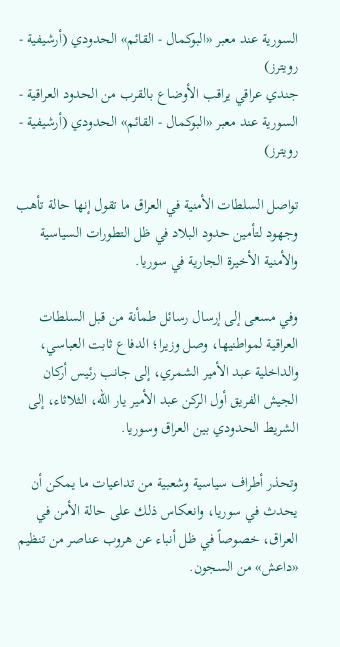السورية عند معبر «البوكمال - القائم» الحدودي (أرشيفية - رويترز)
جندي عراقي يراقب الأوضاع بالقرب من الحدود العراقية - السورية عند معبر «البوكمال - القائم» الحدودي (أرشيفية - رويترز)

تواصل السلطات الأمنية في العراق ما تقول إنها حالة تأهب وجهود لتأمين حدود البلاد في ظل التطورات السياسية والأمنية الأخيرة الجارية في سوريا.

وفي مسعى إلى إرسال رسائل طمأنة من قبل السلطات العراقية لمواطنيها، وصل وزيرا؛ الدفاع ثابت العباسي، والداخلية عبد الأمير الشمري، إلى جانب رئيس أركان الجيش الفريق أول الركن عبد الأمير يار الله، الثلاثاء، إلى الشريط الحدودي بين العراق وسوريا.

وتحذر أطراف سياسية وشعبية من تداعيات ما يمكن أن يحدث في سوريا، وانعكاس ذلك على حالة الأمن في العراق، خصوصاً في ظل أنباء عن هروب عناصر من تنظيم «داعش» من السجون.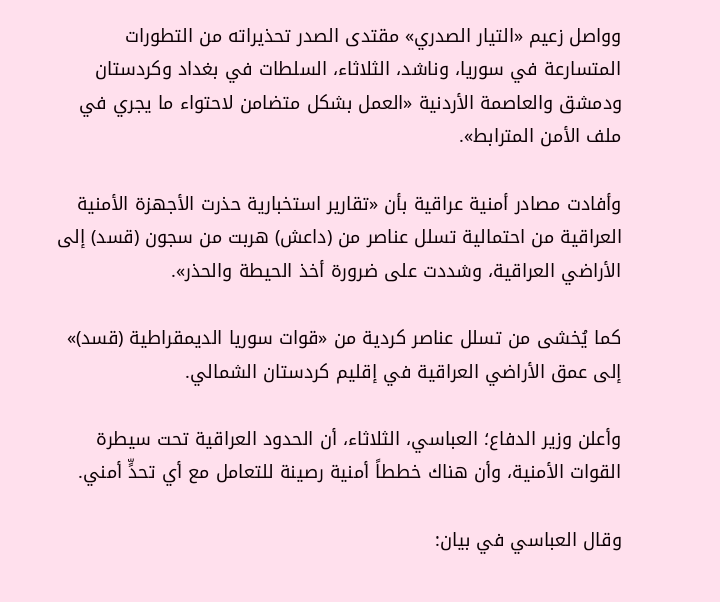وواصل زعيم «التيار الصدري» مقتدى الصدر تحذيراته من التطورات المتسارعة في سوريا، وناشد، الثلاثاء، السلطات في بغداد وكردستان ودمشق والعاصمة الأردنية «العمل بشكل متضامن لاحتواء ما يجري في ملف الأمن المترابط».

وأفادت مصادر أمنية عراقية بأن «تقارير استخبارية حذرت الأجهزة الأمنية العراقية من احتمالية تسلل عناصر من (داعش) هربت من سجون (قسد) إلى الأراضي العراقية، وشددت على ضرورة أخذ الحيطة والحذر».

كما يُخشى من تسلل عناصر كردية من «قوات سوريا الديمقراطية (قسد)» إلى عمق الأراضي العراقية في إقليم كردستان الشمالي.

وأعلن وزير الدفاع؛ العباسي، الثلاثاء، أن الحدود العراقية تحت سيطرة القوات الأمنية، وأن هناك خططاً أمنية رصينة للتعامل مع أي تحدٍّ أمني.

وقال العباسي في بيان: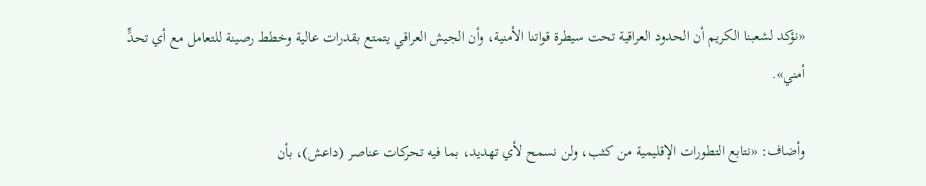«نؤكد لشعبنا الكريم أن الحدود العراقية تحت سيطرة قواتنا الأمنية، وأن الجيش العراقي يتمتع بقدرات عالية وخطط رصينة للتعامل مع أي تحدٍّ أمني».

وأضاف: «نتابع التطورات الإقليمية من كثب، ولن نسمح لأي تهديد، بما فيه تحركات عناصر (داعش)، بأن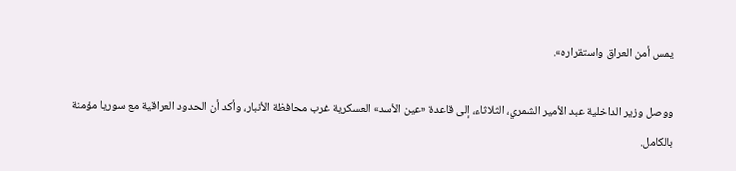يمس أمن العراق واستقراره».

ووصل وزير الداخلية عبد الأمير الشمري، الثلاثاء، إلى قاعدة «عين الأسد» العسكرية غرب محافظة الأنبار، وأكد أن الحدود العراقية مع سوريا مؤمنة بالكامل.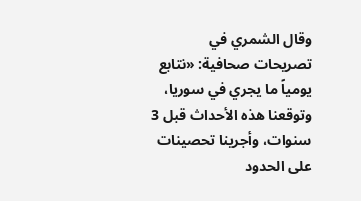وقال الشمري في تصريحات صحافية: «نتابع يومياً ما يجري في سوريا، وتوقعنا هذه الأحداث قبل 3 سنوات، وأجرينا تحصينات على الحدود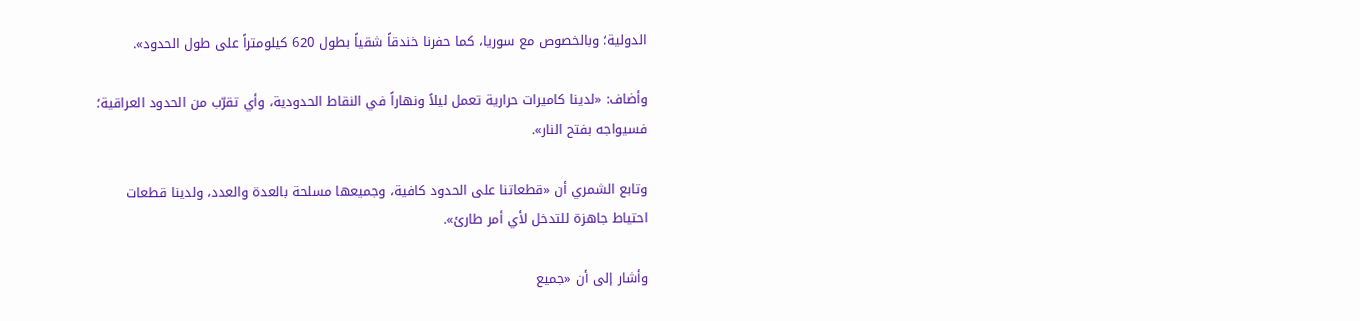الدولية؛ وبالخصوص مع سوريا، كما حفرنا خندقاً شقياً بطول 620 كيلومتراً على طول الحدود».

وأضاف: «لدينا كاميرات حرارية تعمل ليلاً ونهاراً في النقاط الحدودية، وأي تقرّب من الحدود العراقية؛ فسيواجه بفتح النار».

وتابع الشمري أن «قطعاتنا على الحدود كافية، وجميعها مسلحة بالعدة والعدد، ولدينا قطعات احتياط جاهزة للتدخل لأي أمر طارئ».

وأشار إلى أن «جميع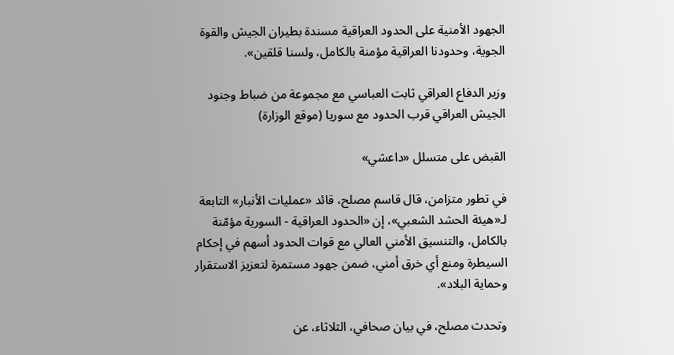الجهود الأمنية على الحدود العراقية مسندة بطيران الجيش والقوة الجوية، وحدودنا العراقية مؤمنة بالكامل، ولسنا قلقين».

وزير الدفاع العراقي ثابت العباسي مع مجموعة من ضباط وجنود الجيش العراقي قرب الحدود مع سوريا (موقع الوزارة)

القبض على متسلل «داعشي»

في تطور متزامن، قال قاسم مصلح، قائد «عمليات الأنبار» التابعة لـ«هيئة الحشد الشعبي»، إن «الحدود العراقية - السورية مؤمّنة بالكامل، والتنسيق الأمني العالي مع قوات الحدود أسهم في إحكام السيطرة ومنع أي خرق أمني، ضمن جهود مستمرة لتعزيز الاستقرار وحماية البلاد».

وتحدث مصلح، في بيان صحافي، الثلاثاء، عن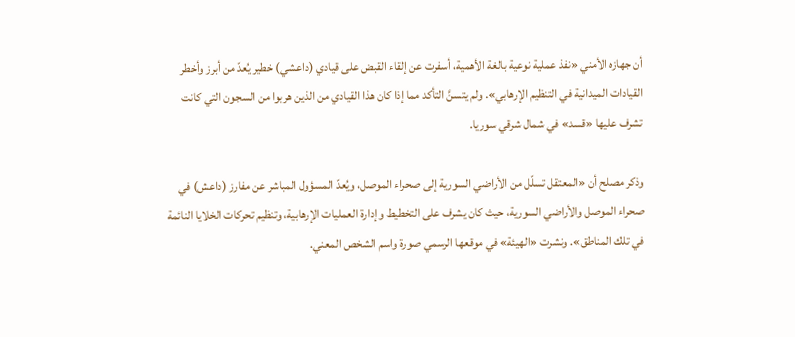أن جهازه الأمني «نفذ عملية نوعية بالغة الأهمية، أسفرت عن إلقاء القبض على قيادي (داعشي) خطير يُعدّ من أبرز وأخطر القيادات الميدانية في التنظيم الإرهابي». ولم يتسنَّ التأكد مما إذا كان هذا القيادي من الذين هربوا من السجون التي كانت تشرف عليها «قسد» في شمال شرقي سوريا.

وذكر مصلح أن «المعتقل تسلّل من الأراضي السورية إلى صحراء الموصل، ويُعدّ المسؤول المباشر عن مفارز (داعش) في صحراء الموصل والأراضي السورية، حيث كان يشرف على التخطيط وإدارة العمليات الإرهابية، وتنظيم تحركات الخلايا النائمة في تلك المناطق». ونشرت «الهيئة» في موقعها الرسمي صورة واسم الشخص المعني.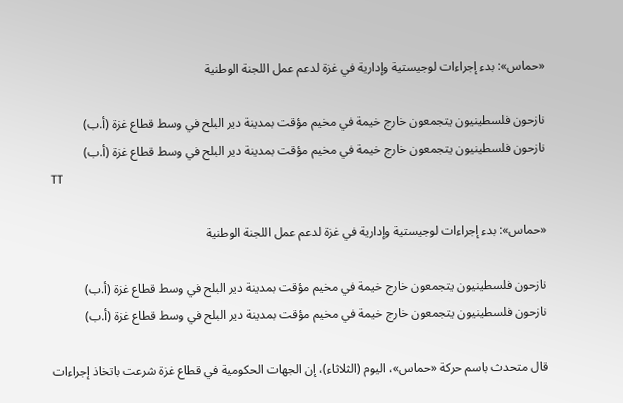«حماس»: بدء إجراءات لوجيستية وإدارية في غزة لدعم عمل اللجنة الوطنية

نازحون فلسطينيون يتجمعون خارج خيمة في مخيم مؤقت بمدينة دير البلح في وسط قطاع غزة (أ.ب)
نازحون فلسطينيون يتجمعون خارج خيمة في مخيم مؤقت بمدينة دير البلح في وسط قطاع غزة (أ.ب)
TT

«حماس»: بدء إجراءات لوجيستية وإدارية في غزة لدعم عمل اللجنة الوطنية

نازحون فلسطينيون يتجمعون خارج خيمة في مخيم مؤقت بمدينة دير البلح في وسط قطاع غزة (أ.ب)
نازحون فلسطينيون يتجمعون خارج خيمة في مخيم مؤقت بمدينة دير البلح في وسط قطاع غزة (أ.ب)

قال متحدث باسم حركة «حماس»، اليوم (الثلاثاء)، إن الجهات الحكومية في قطاع غزة شرعت باتخاذ إجراءات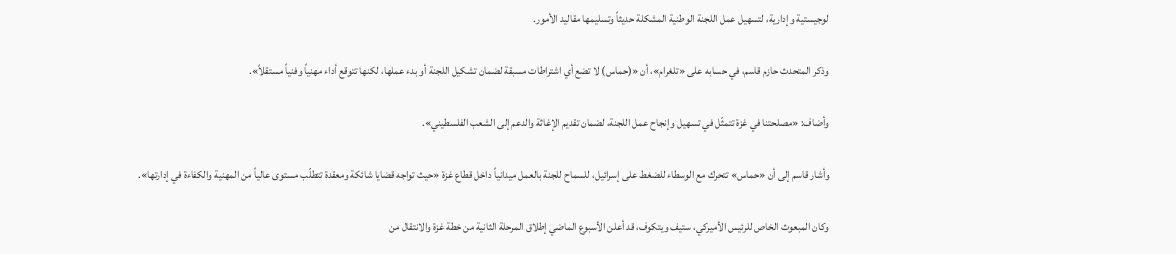لوجيستية وإدارية، لتسهيل عمل اللجنة الوطنية المشكلة حديثاً وتسليمها مقاليد الأمور.

وذكر المتحدث حازم قاسم، في حسابه على «تلغرام»، أن «(حماس) لا تضع أي اشتراطات مسبقة لضمان تشكيل اللجنة أو بدء عملها، لكنها تتوقع أداء مهنياً وفنياً مستقلاً».

وأضاف: «مصلحتنا في غزة تتمثّل في تسهيل وإنجاح عمل اللجنة، لضمان تقديم الإغاثة والدعم إلى الشعب الفلسطيني».

وأشار قاسم إلى أن «حماس» تتحرك مع الوسطاء للضغط على إسرائيل، للسماح للجنة بالعمل ميدانياً داخل قطاع غزة «حيث تواجه قضايا شائكة ومعقدة تتطلّب مستوى عالياً من المهنية والكفاءة في إدارتها».

وكان المبعوث الخاص للرئيس الأميركي، ستيف ويتكوف، قد أعلن الأسبوع الماضي إطلاق المرحلة الثانية من خطة غزة والانتقال من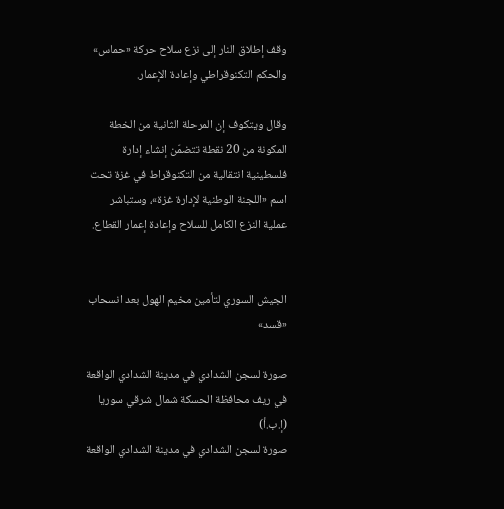وقف إطلاق النار إلى نزع سلاح حركة «حماس» والحكم التكنوقراطي وإعادة الإعمار.

وقال ويتكوف إن المرحلة الثانية من الخطة المكونة من 20 نقطة تتضمّن إنشاء إدارة فلسطينية انتقالية من التكنوقراط في غزة تحت اسم «اللجنة الوطنية لإدارة غزة»، وستباشر عملية النزع الكامل للسلاح وإعادة إعمار القطاع.


الجيش السوري لتأمين مخيم الهول بعد انسحاب «قسد»

صورة لسجن الشدادي في مدينة الشدادي الواقعة في ريف محافظة الحسكة شمال شرقي سوريا (إ.ب.أ)
صورة لسجن الشدادي في مدينة الشدادي الواقعة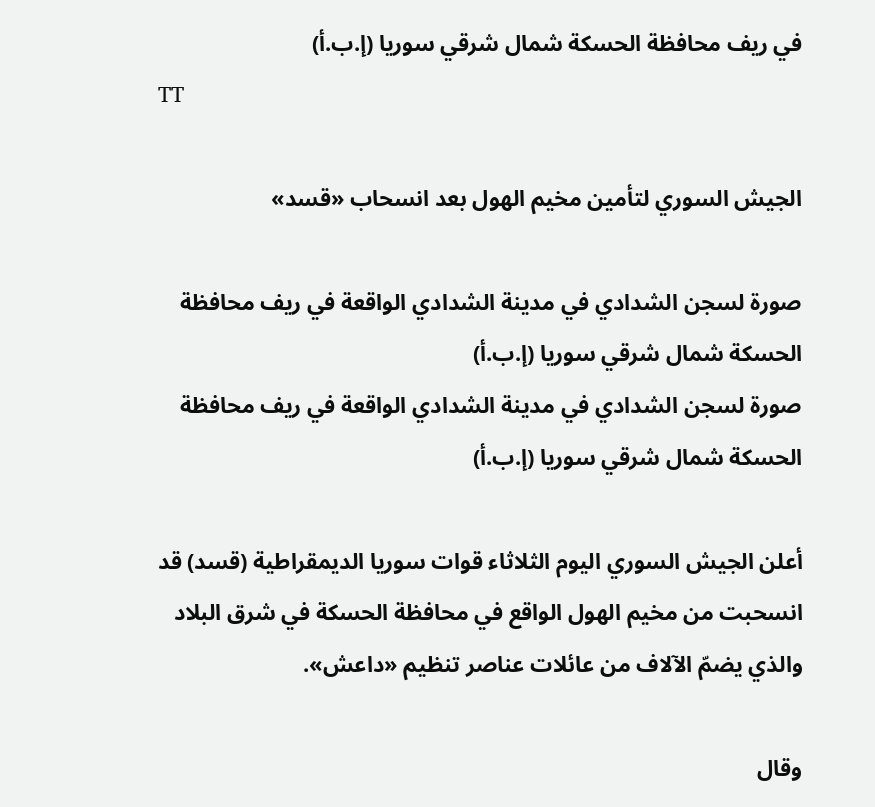في ريف محافظة الحسكة شمال شرقي سوريا (إ.ب.أ)
TT

الجيش السوري لتأمين مخيم الهول بعد انسحاب «قسد»

صورة لسجن الشدادي في مدينة الشدادي الواقعة في ريف محافظة الحسكة شمال شرقي سوريا (إ.ب.أ)
صورة لسجن الشدادي في مدينة الشدادي الواقعة في ريف محافظة الحسكة شمال شرقي سوريا (إ.ب.أ)

أعلن الجيش السوري اليوم الثلاثاء قوات سوريا الديمقراطية (قسد) قد انسحبت من مخيم الهول الواقع في محافظة الحسكة في شرق البلاد والذي يضمّ الآلاف من عائلات عناصر تنظيم «داعش».

وقال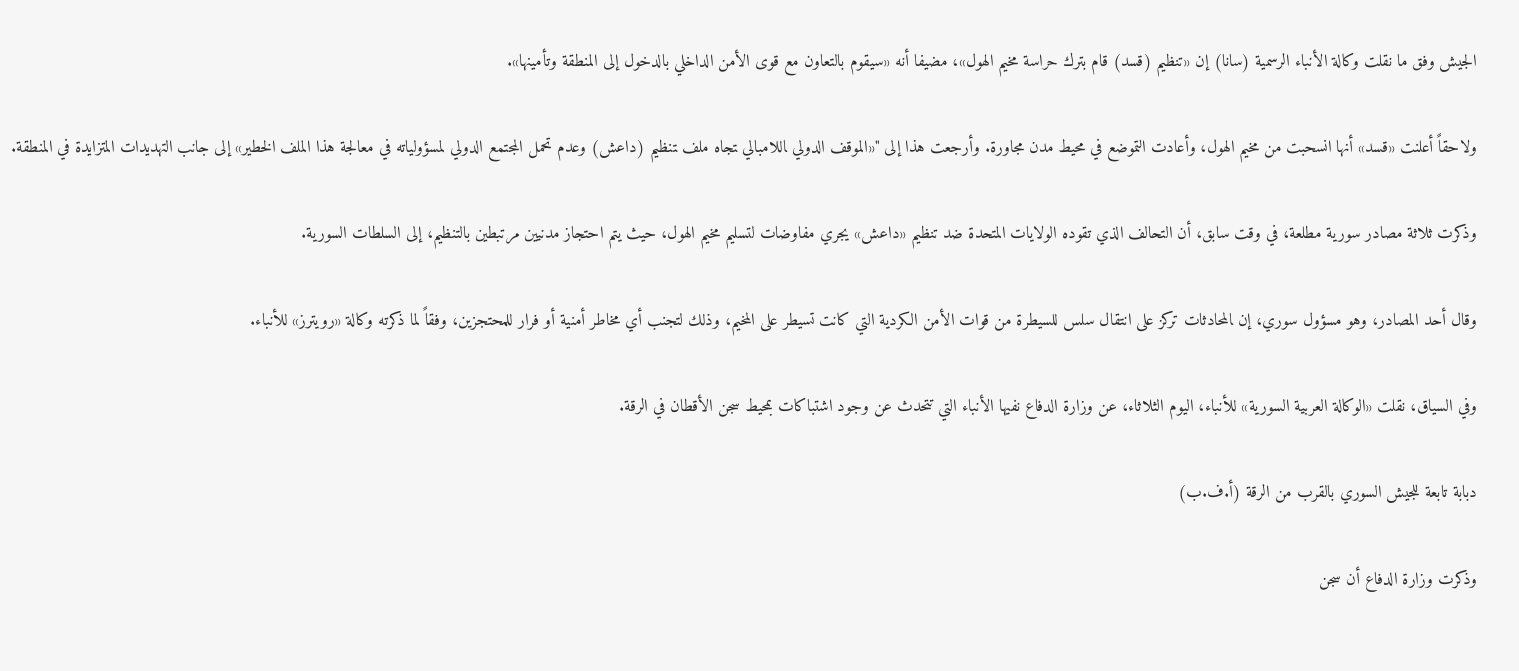الجيش وفق ما نقلت وكالة الأنباء الرسمية (سانا) إن «تنظيم (قسد) قام بترك حراسة مخيم الهول»، مضيفا أنه «سيقوم بالتعاون مع قوى الأمن الداخلي بالدخول إلى المنطقة وتأمينها».

ولاحقاً أعلنت «قسد» أنها انسحبت ‌من مخيم الهول، وأعادت التموضع في محيط مدن مجاورة. وأرجعت هذا إلى "«الموقف الدولي ‍اللامبالي ‍تجاه ملف ‍تنظيم (داعش) وعدم تحمل المجتمع الدولي لمسؤولياته في معالجة هذا الملف الخطير» إلى جانب التهديدات المتزايدة في المنطقة.

وذكرت ثلاثة مصادر سورية مطلعة، في وقت سابق، أن التحالف الذي تقوده الولايات المتحدة ‌ضد تنظيم «داعش» يجري مفاوضات لتسليم ‌مخيم الهول، حيث يتم احتجاز مدنيين مرتبطين بالتنظيم، إلى السلطات السورية.

وقال أحد المصادر، وهو ‌مسؤول سوري، إن ‍المحادثات تركز على انتقال سلس للسيطرة من قوات الأمن الكردية التي كانت تسيطر على المخيم، وذلك لتجنب أي مخاطر أمنية أو فرار للمحتجزين، وفقاً لما ذكرته وكالة «رويترز» للأنباء.

وفي السياق، نقلت «الوكالة العربية السورية» للأنباء، اليوم الثلاثاء، عن وزارة الدفاع نفيها الأنباء التي تتحدث عن وجود اشتباكات بمحيط سجن الأقطان في الرقة.

دبابة تابعة للجيش السوري بالقرب من الرقة (أ.ف.ب)

وذكرت وزارة الدفاع أن سجن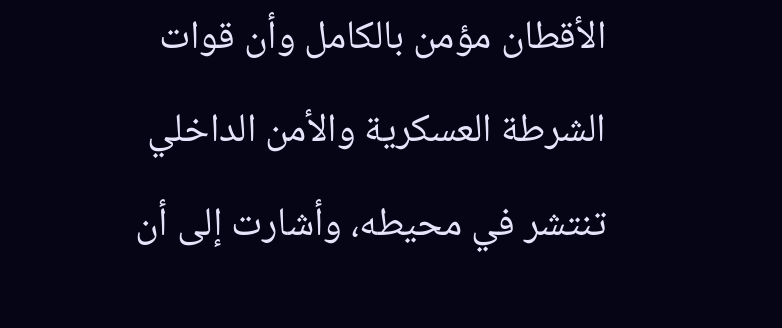الأقطان مؤمن بالكامل وأن قوات الشرطة العسكرية والأمن الداخلي تنتشر في محيطه، وأشارت إلى أن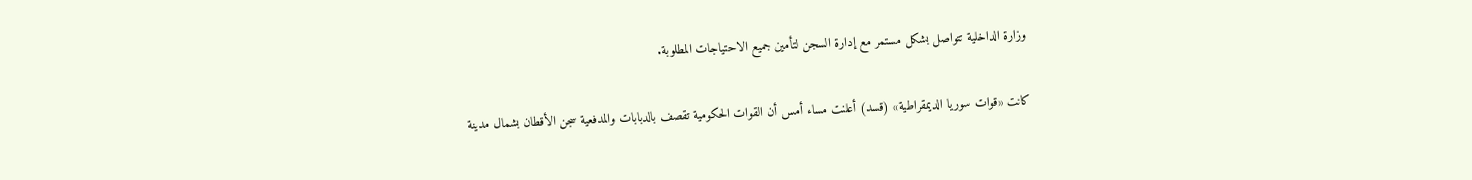وزارة الداخلية تتواصل بشكل مستمر مع إدارة السجن لتأمين جميع الاحتياجات المطلوبة.

كانت «قوات سوريا الديمقراطية» (قسد) أعلنت مساء أمس أن القوات الحكومية تقصف بالدبابات والمدفعية سجن الأقطان بشمال مدينة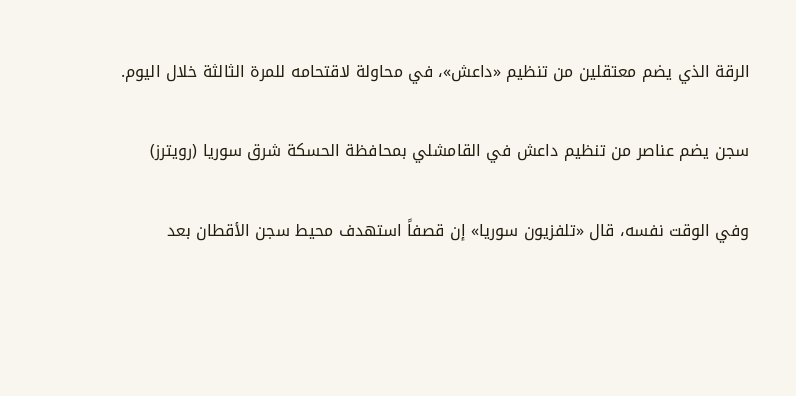الرقة الذي يضم معتقلين من تنظيم «داعش»، في محاولة لاقتحامه للمرة الثالثة خلال اليوم.

سجن يضم عناصر من تنظيم داعش في القامشلي بمحافظة الحسكة شرق سوريا (رويترز)

وفي الوقت نفسه، قال «تلفزيون سوريا» إن قصفاً استهدف محيط سجن الأقطان بعد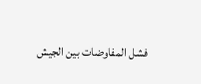فشل المفاوضات بين الجيش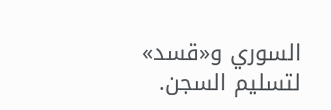السوري و«قسد» لتسليم السجن.